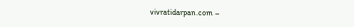vivratidarpan.com –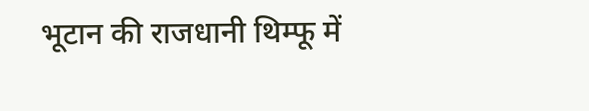भूटान की राजधानी थिम्फू में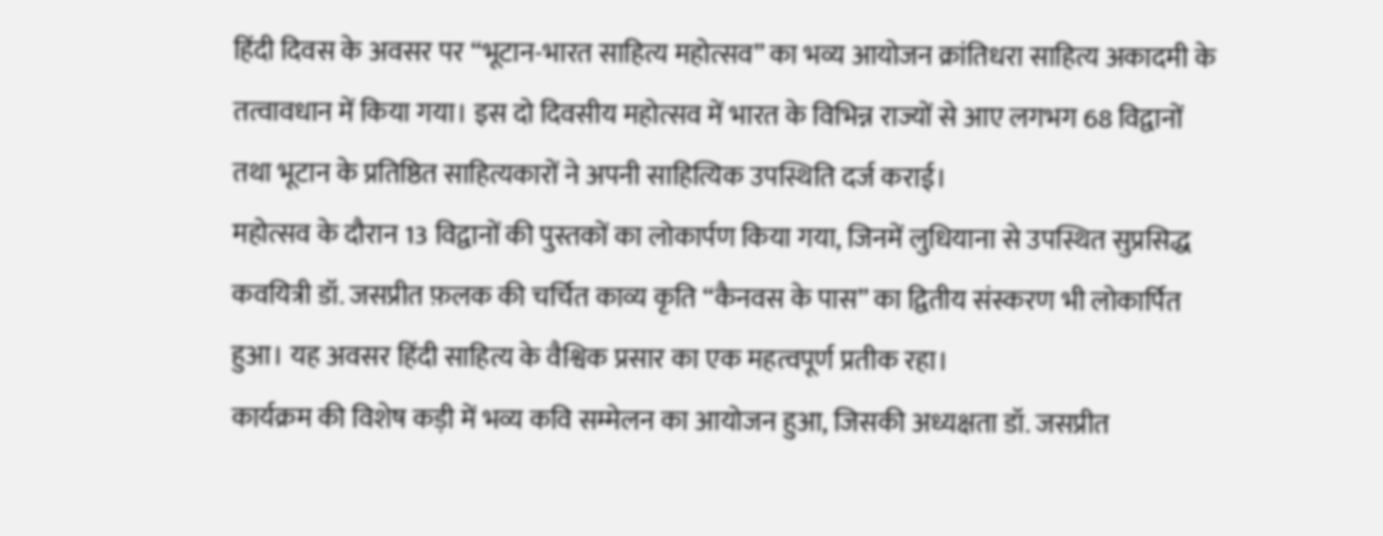हिंदी दिवस के अवसर पर “भूटान-भारत साहित्य महोत्सव” का भव्य आयोजन क्रांतिधरा साहित्य अकादमी के तत्वावधान में किया गया। इस दो दिवसीय महोत्सव में भारत के विभिन्न राज्यों से आए लगभग 68 विद्वानों तथा भूटान के प्रतिष्ठित साहित्यकारों ने अपनी साहित्यिक उपस्थिति दर्ज कराई।
महोत्सव के दौरान 13 विद्वानों की पुस्तकों का लोकार्पण किया गया, जिनमें लुधियाना से उपस्थित सुप्रसिद्ध कवयित्री डॉ. जसप्रीत फ़लक की चर्चित काव्य कृति “कैनवस के पास” का द्वितीय संस्करण भी लोकार्पित हुआ। यह अवसर हिंदी साहित्य के वैश्विक प्रसार का एक महत्वपूर्ण प्रतीक रहा।
कार्यक्रम की विशेष कड़ी में भव्य कवि सम्मेलन का आयोजन हुआ, जिसकी अध्यक्षता डॉ. जसप्रीत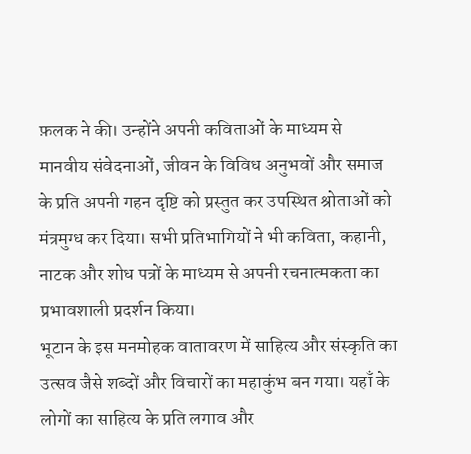फ़लक ने की। उन्होंने अपनी कविताओं के माध्यम से मानवीय संवेदनाओं, जीवन के विविध अनुभवों और समाज के प्रति अपनी गहन दृष्टि को प्रस्तुत कर उपस्थित श्रोताओं को मंत्रमुग्ध कर दिया। सभी प्रतिभागियों ने भी कविता, कहानी, नाटक और शोध पत्रों के माध्यम से अपनी रचनात्मकता का प्रभावशाली प्रदर्शन किया।
भूटान के इस मनमोहक वातावरण में साहित्य और संस्कृति का उत्सव जैसे शब्दों और विचारों का महाकुंभ बन गया। यहाँ के लोगों का साहित्य के प्रति लगाव और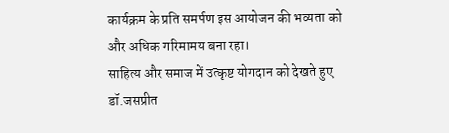कार्यक्रम के प्रति समर्पण इस आयोजन की भव्यता को और अधिक गरिमामय बना रहा।
साहित्य और समाज में उत्कृष्ट योगदान को देखते हुए डॉ.जसप्रीत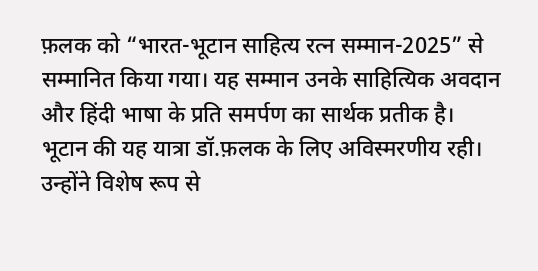फ़लक को “भारत-भूटान साहित्य रत्न सम्मान-2025” से सम्मानित किया गया। यह सम्मान उनके साहित्यिक अवदान और हिंदी भाषा के प्रति समर्पण का सार्थक प्रतीक है।
भूटान की यह यात्रा डॉ.फ़लक के लिए अविस्मरणीय रही। उन्होंने विशेष रूप से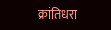क्रांतिधरा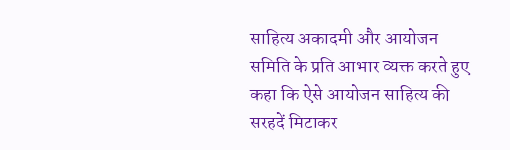साहित्य अकादमी और आयोजन समिति के प्रति आभार व्यक्त करते हुए कहा कि ऐसे आयोजन साहित्य की सरहदें मिटाकर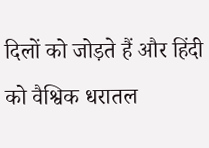दिलों को जोड़ते हैं और हिंदी को वैश्विक धरातल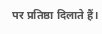पर प्रतिष्ठा दिलाते हैं।